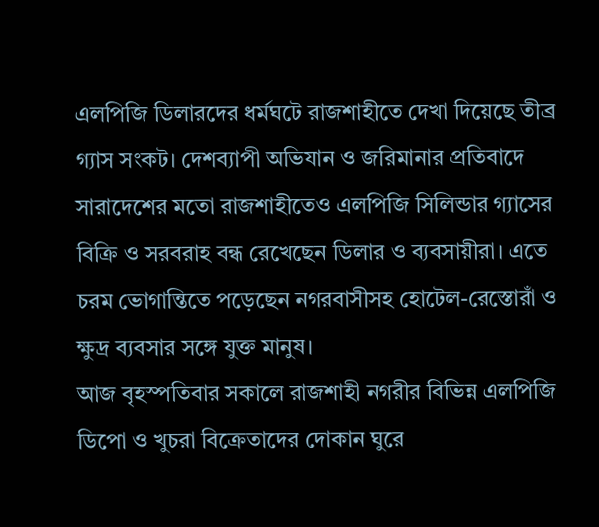এলপিজি ডিলারদের ধর্মঘটে রাজশাহীতে দেখা দিয়েছে তীব্র গ্যাস সংকট। দেশব্যাপী অভিযান ও জরিমানার প্রতিবাদে সারাদেশের মতো রাজশাহীতেও এলপিজি সিলিন্ডার গ্যাসের বিক্রি ও সরবরাহ বন্ধ রেখেছেন ডিলার ও ব্যবসায়ীরা। এতে চরম ভোগান্তিতে পড়েছেন নগরবাসীসহ হোটেল-রেস্তোরাঁ ও ক্ষুদ্র ব্যবসার সঙ্গে যুক্ত মানুষ।
আজ বৃহস্পতিবার সকালে রাজশাহী নগরীর বিভিন্ন এলপিজি ডিপো ও খুচরা বিক্রেতাদের দোকান ঘুরে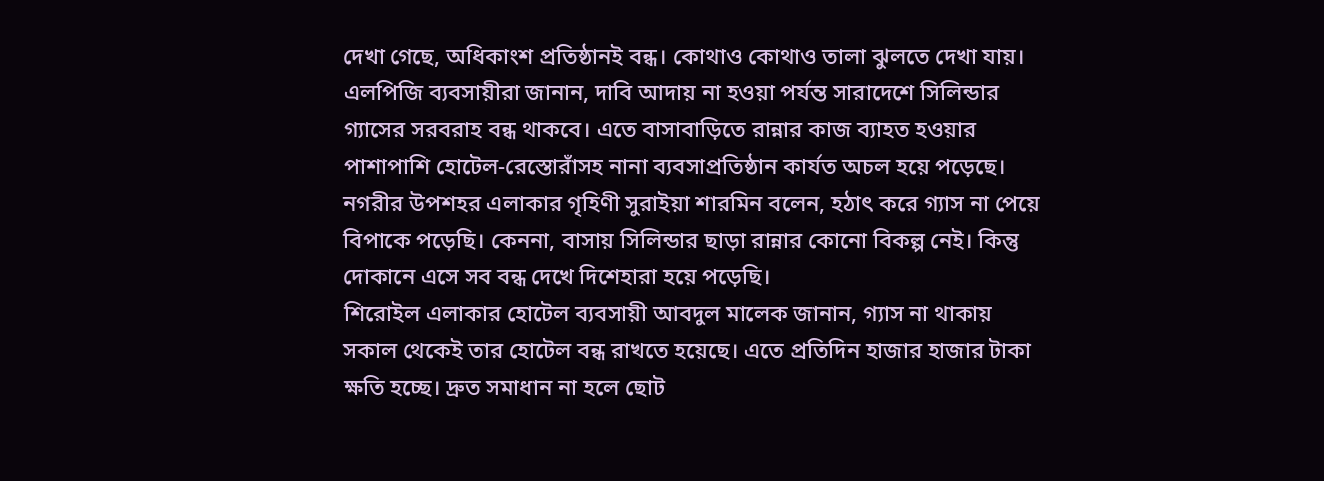দেখা গেছে, অধিকাংশ প্রতিষ্ঠানই বন্ধ। কোথাও কোথাও তালা ঝুলতে দেখা যায়।
এলপিজি ব্যবসায়ীরা জানান, দাবি আদায় না হওয়া পর্যন্ত সারাদেশে সিলিন্ডার গ্যাসের সরবরাহ বন্ধ থাকবে। এতে বাসাবাড়িতে রান্নার কাজ ব্যাহত হওয়ার পাশাপাশি হোটেল-রেস্তোরাঁসহ নানা ব্যবসাপ্রতিষ্ঠান কার্যত অচল হয়ে পড়েছে।
নগরীর উপশহর এলাকার গৃহিণী সুরাইয়া শারমিন বলেন, হঠাৎ করে গ্যাস না পেয়ে বিপাকে পড়েছি। কেননা, বাসায় সিলিন্ডার ছাড়া রান্নার কোনো বিকল্প নেই। কিন্তু দোকানে এসে সব বন্ধ দেখে দিশেহারা হয়ে পড়েছি।
শিরোইল এলাকার হোটেল ব্যবসায়ী আবদুল মালেক জানান, গ্যাস না থাকায় সকাল থেকেই তার হোটেল বন্ধ রাখতে হয়েছে। এতে প্রতিদিন হাজার হাজার টাকা ক্ষতি হচ্ছে। দ্রুত সমাধান না হলে ছোট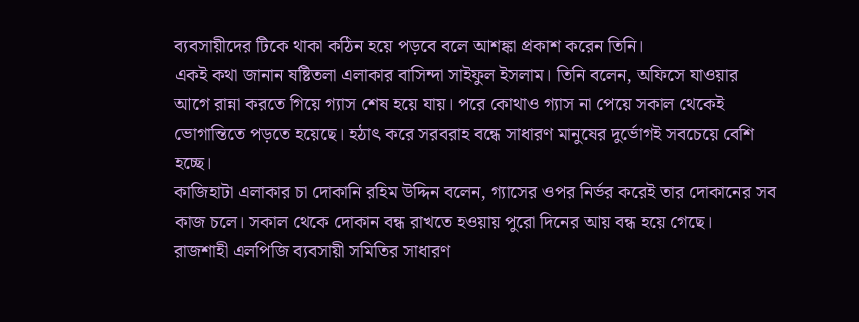ব্যবসায়ীদের টিকে থাকা কঠিন হয়ে পড়বে বলে আশঙ্কা প্রকাশ করেন তিনি।
একই কথা জানান ষষ্টিতলা এলাকার বাসিন্দা সাইফুল ইসলাম। তিনি বলেন, অফিসে যাওয়ার আগে রান্না করতে গিয়ে গ্যাস শেষ হয়ে যায়। পরে কোথাও গ্যাস না পেয়ে সকাল থেকেই ভোগান্তিতে পড়তে হয়েছে। হঠাৎ করে সরবরাহ বন্ধে সাধারণ মানুষের দুর্ভোগই সবচেয়ে বেশি হচ্ছে।
কাজিহাটা এলাকার চা দোকানি রহিম উদ্দিন বলেন, গ্যাসের ওপর নির্ভর করেই তার দোকানের সব কাজ চলে। সকাল থেকে দোকান বন্ধ রাখতে হওয়ায় পুরো দিনের আয় বন্ধ হয়ে গেছে।
রাজশাহী এলপিজি ব্যবসায়ী সমিতির সাধারণ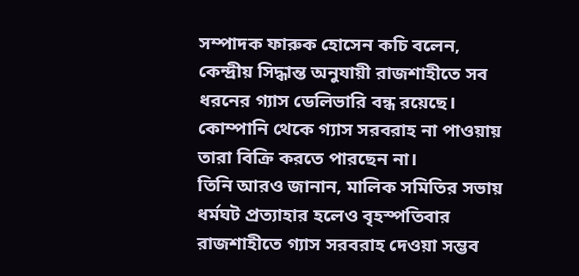সম্পাদক ফারুক হোসেন কচি বলেন, কেন্দ্রীয় সিদ্ধান্ত অনুযায়ী রাজশাহীতে সব ধরনের গ্যাস ডেলিভারি বন্ধ রয়েছে। কোম্পানি থেকে গ্যাস সরবরাহ না পাওয়ায় তারা বিক্রি করতে পারছেন না।
তিনি আরও জানান, মালিক সমিতির সভায় ধর্মঘট প্রত্যাহার হলেও বৃহস্পতিবার রাজশাহীতে গ্যাস সরবরাহ দেওয়া সম্ভব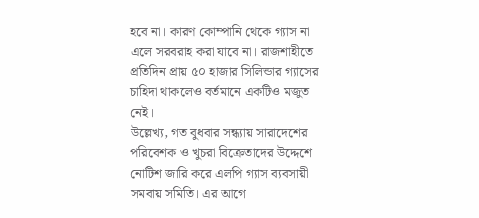হবে না। কারণ কোম্পানি থেকে গ্যাস না এলে সরবরাহ করা যাবে না। রাজশাহীতে প্রতিদিন প্রায় ৫০ হাজার সিলিন্ডার গ্যাসের চাহিদা থাকলেও বর্তমানে একটিও মজুত নেই।
উল্লেখ্য, গত বুধবার সন্ধ্যায় সারাদেশের পরিবেশক ও খুচরা বিক্রেতাদের উদ্দেশে নোটিশ জারি করে এলপি গ্যাস ব্যবসায়ী সমবায় সমিতি। এর আগে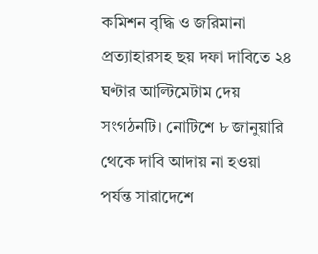কমিশন বৃদ্ধি ও জরিমানা প্রত্যাহারসহ ছয় দফা দাবিতে ২৪ ঘণ্টার আল্টিমেটাম দেয় সংগঠনটি। নোটিশে ৮ জানুয়ারি থেকে দাবি আদায় না হওয়া পর্যন্ত সারাদেশে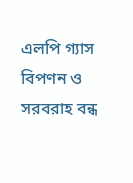এলপি গ্যাস বিপণন ও সরবরাহ বন্ধ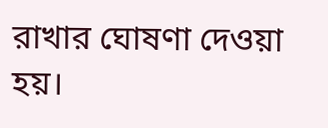রাখার ঘোষণা দেওয়া হয়।